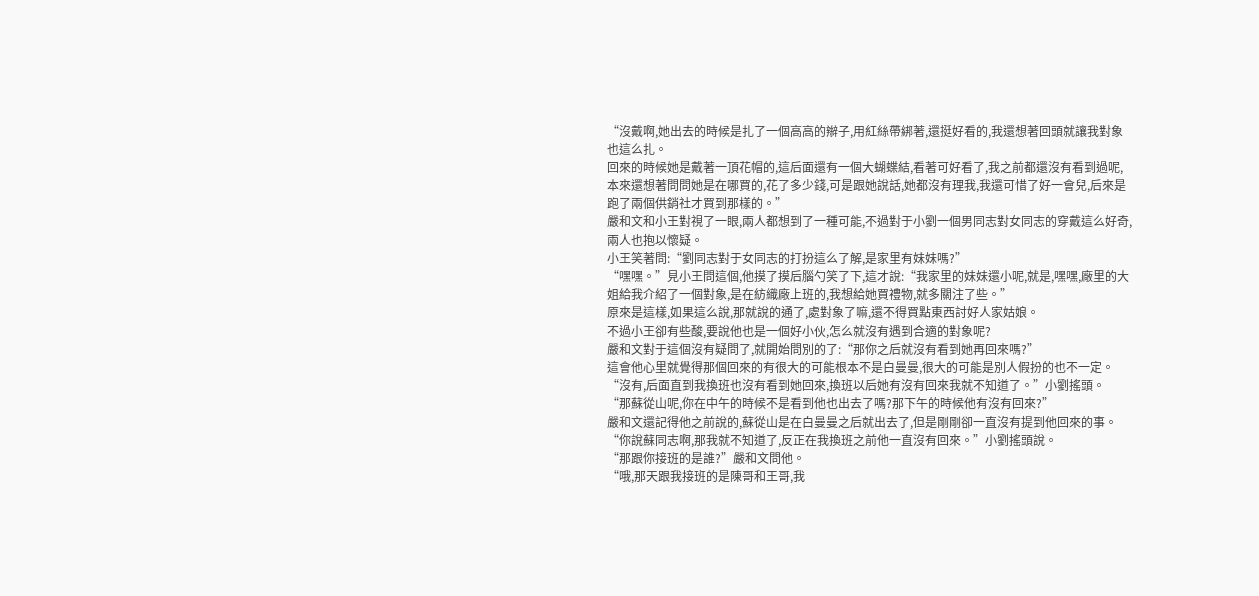“沒戴啊,她出去的時候是扎了一個高高的辮子,用紅絲帶綁著,還挺好看的,我還想著回頭就讓我對象也這么扎。
回來的時候她是戴著一頂花帽的,這后面還有一個大蝴蝶結,看著可好看了,我之前都還沒有看到過呢,本來還想著問問她是在哪買的,花了多少錢,可是跟她說話,她都沒有理我,我還可惜了好一會兒,后來是跑了兩個供銷社才買到那樣的。”
嚴和文和小王對視了一眼,兩人都想到了一種可能,不過對于小劉一個男同志對女同志的穿戴這么好奇,兩人也抱以懷疑。
小王笑著問:“劉同志對于女同志的打扮這么了解,是家里有妹妹嗎?”
“嘿嘿。”見小王問這個,他摸了摸后腦勺笑了下,這才說:“我家里的妹妹還小呢,就是,嘿嘿,廠里的大姐給我介紹了一個對象,是在紡織廠上班的,我想給她買禮物,就多關注了些。”
原來是這樣,如果這么說,那就說的通了,處對象了嘛,還不得買點東西討好人家姑娘。
不過小王卻有些酸,要說他也是一個好小伙,怎么就沒有遇到合適的對象呢?
嚴和文對于這個沒有疑問了,就開始問別的了:“那你之后就沒有看到她再回來嗎?”
這會他心里就覺得那個回來的有很大的可能根本不是白曼曼,很大的可能是別人假扮的也不一定。
“沒有,后面直到我換班也沒有看到她回來,換班以后她有沒有回來我就不知道了。”小劉搖頭。
“那蘇從山呢,你在中午的時候不是看到他也出去了嗎?那下午的時候他有沒有回來?”
嚴和文還記得他之前說的,蘇從山是在白曼曼之后就出去了,但是剛剛卻一直沒有提到他回來的事。
“你說蘇同志啊,那我就不知道了,反正在我換班之前他一直沒有回來。”小劉搖頭說。
“那跟你接班的是誰?”嚴和文問他。
“哦,那天跟我接班的是陳哥和王哥,我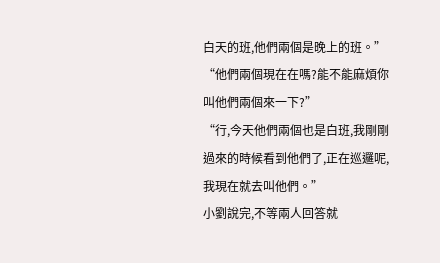白天的班,他們兩個是晚上的班。”
“他們兩個現在在嗎?能不能麻煩你叫他們兩個來一下?”
“行,今天他們兩個也是白班,我剛剛過來的時候看到他們了,正在巡邏呢,我現在就去叫他們。”
小劉說完,不等兩人回答就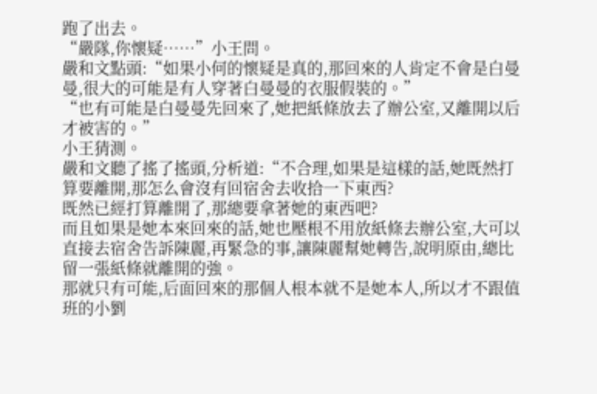跑了出去。
“嚴隊,你懷疑……”小王問。
嚴和文點頭:“如果小何的懷疑是真的,那回來的人肯定不會是白曼曼,很大的可能是有人穿著白曼曼的衣服假裝的。”
“也有可能是白曼曼先回來了,她把紙條放去了辦公室,又離開以后才被害的。”
小王猜測。
嚴和文聽了搖了搖頭,分析道:“不合理,如果是這樣的話,她既然打算要離開,那怎么會沒有回宿舍去收拾一下東西?
既然已經打算離開了,那總要拿著她的東西吧?
而且如果是她本來回來的話,她也壓根不用放紙條去辦公室,大可以直接去宿舍告訴陳麗,再緊急的事,讓陳麗幫她轉告,說明原由,總比留一張紙條就離開的強。
那就只有可能,后面回來的那個人根本就不是她本人,所以才不跟值班的小劉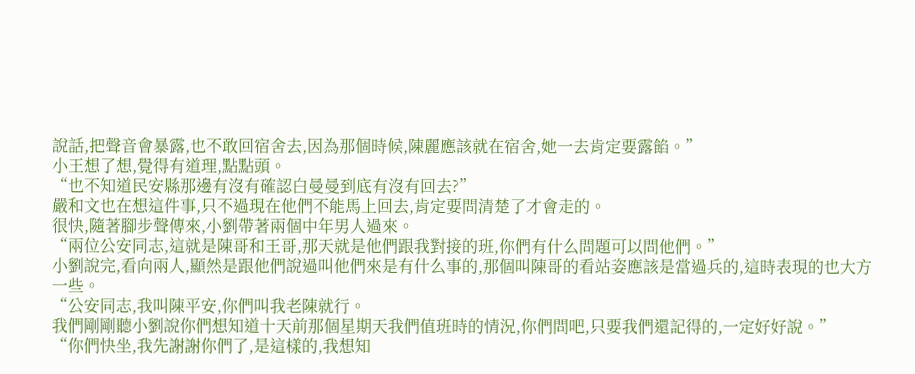說話,把聲音會暴露,也不敢回宿舍去,因為那個時候,陳麗應該就在宿舍,她一去肯定要露餡。”
小王想了想,覺得有道理,點點頭。
“也不知道民安縣那邊有沒有確認白曼曼到底有沒有回去?”
嚴和文也在想這件事,只不過現在他們不能馬上回去,肯定要問清楚了才會走的。
很快,隨著腳步聲傳來,小劉帶著兩個中年男人過來。
“兩位公安同志,這就是陳哥和王哥,那天就是他們跟我對接的班,你們有什么問題可以問他們。”
小劉說完,看向兩人,顯然是跟他們說過叫他們來是有什么事的,那個叫陳哥的看站姿應該是當過兵的,這時表現的也大方一些。
“公安同志,我叫陳平安,你們叫我老陳就行。
我們剛剛聽小劉說你們想知道十天前那個星期天我們值班時的情況,你們問吧,只要我們還記得的,一定好好說。”
“你們快坐,我先謝謝你們了,是這樣的,我想知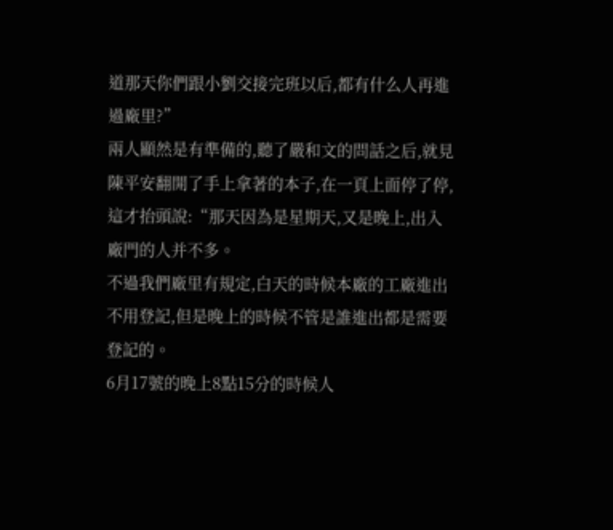道那天你們跟小劉交接完班以后,都有什么人再進過廠里?”
兩人顯然是有準備的,聽了嚴和文的問話之后,就見陳平安翻開了手上拿著的本子,在一頁上面停了停,這才抬頭說:“那天因為是星期天,又是晚上,出入廠門的人并不多。
不過我們廠里有規定,白天的時候本廠的工廠進出不用登記,但是晚上的時候不管是誰進出都是需要登記的。
6月17號的晚上8點15分的時候人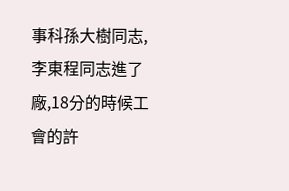事科孫大樹同志,李東程同志進了廠,18分的時候工會的許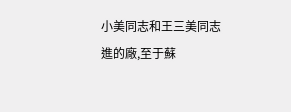小美同志和王三美同志進的廠,至于蘇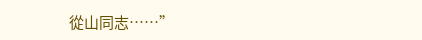從山同志……”